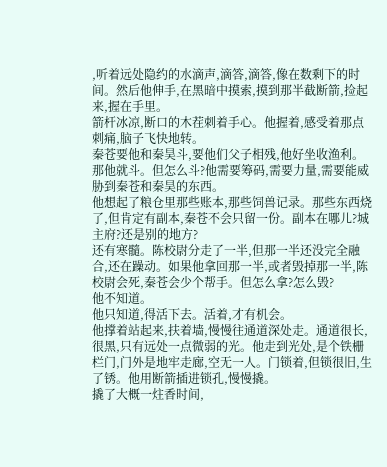,听着远处隐约的水滴声,滴答,滴答,像在数剩下的时间。然后他伸手,在黑暗中摸索,摸到那半截断箭,捡起来,握在手里。
箭杆冰凉,断口的木茬刺着手心。他握着,感受着那点刺痛,脑子飞快地转。
秦苍要他和秦昊斗,要他们父子相残,他好坐收渔利。那他就斗。但怎么斗?他需要筹码,需要力量,需要能威胁到秦苍和秦昊的东西。
他想起了粮仓里那些账本,那些饲兽记录。那些东西烧了,但肯定有副本,秦苍不会只留一份。副本在哪儿?城主府?还是别的地方?
还有寒髓。陈校尉分走了一半,但那一半还没完全融合,还在躁动。如果他拿回那一半,或者毁掉那一半,陈校尉会死,秦苍会少个帮手。但怎么拿?怎么毁?
他不知道。
他只知道,得活下去。活着,才有机会。
他撑着站起来,扶着墙,慢慢往通道深处走。通道很长,很黑,只有远处一点微弱的光。他走到光处,是个铁栅栏门,门外是地牢走廊,空无一人。门锁着,但锁很旧,生了锈。他用断箭插进锁孔,慢慢撬。
撬了大概一炷香时间,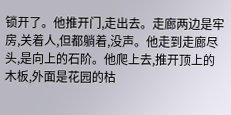锁开了。他推开门,走出去。走廊两边是牢房,关着人,但都躺着,没声。他走到走廊尽头,是向上的石阶。他爬上去,推开顶上的木板,外面是花园的枯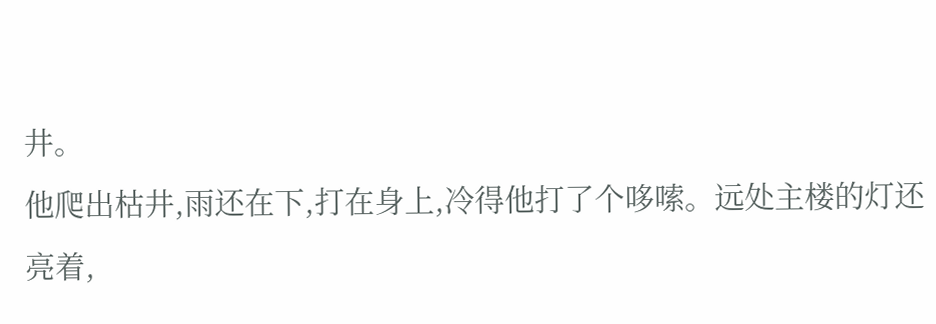井。
他爬出枯井,雨还在下,打在身上,冷得他打了个哆嗦。远处主楼的灯还亮着,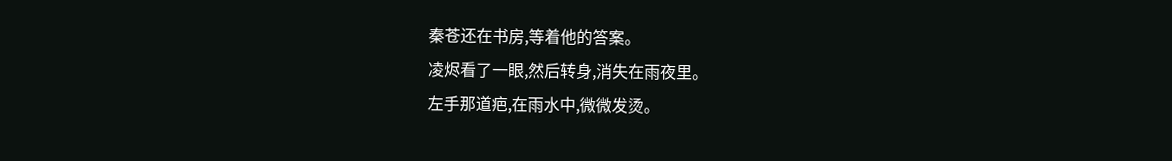秦苍还在书房,等着他的答案。
凌烬看了一眼,然后转身,消失在雨夜里。
左手那道疤,在雨水中,微微发烫。